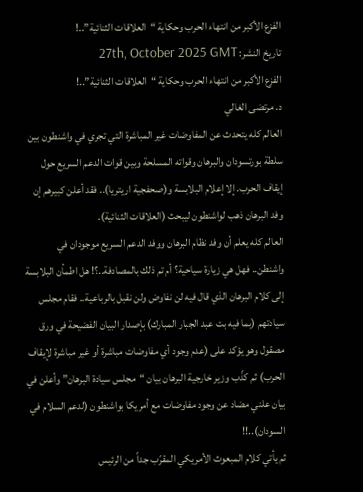الفزع الأكبر من انتهاء الحرب وحكاية “العلاقات الثنائية”..!
تاريخ النشر: 27th, October 2025 GMT
الفزع الأكبر من انتهاء الحرب وحكاية “العلاقات الثنائية”..!
د. مرتضى الغالي
العالم كله يتحدث عن المفاوضات غير المباشرة التي تجري في واشنطون بين سلطة بورتسودان والبرهان وقواته المسلحة وبين قوات الدعم السريع حول إيقاف الحرب. إلا إعلام البلابسة و(صحفجية اريتريا).. فقد أعلن كبيرهم إن وفد البرهان ذهب لواشنطون ليبحث (العلاقات الثنائية).
العالم كله يعلم أن وفد نظام البرهان ووفد الدعم السريع موجودان في واشنطن.. فهل هي زيارة سياحية؟ أم تم ذلك بالمصادفة..؟! هل اطمأن البلابسة إلى كلام البرهان الذي قال فيه لن نفاوض ولن نقبل بالرباعية.. فقام مجلس سيادتهم (بما فيه بت عبد الجبار المبارك) بإصدار البيان الفضيحة في ورق مصقول وهو يؤكد على (عدم وجود أي مفاوضات مباشرة أو غير مباشرة لإيقاف الحرب) ثم كذّب وزير خارجية البرهان بيان “مجلس سيادة البرهان” وأعلن في بيان علني مضاد عن وجود مفاوضات مع أمريكا بواشنطون (لدعم السلام في السودان)..!!
ثم يأتي كلام المبعوث الأمريكي المقرّب جداً من الرئيس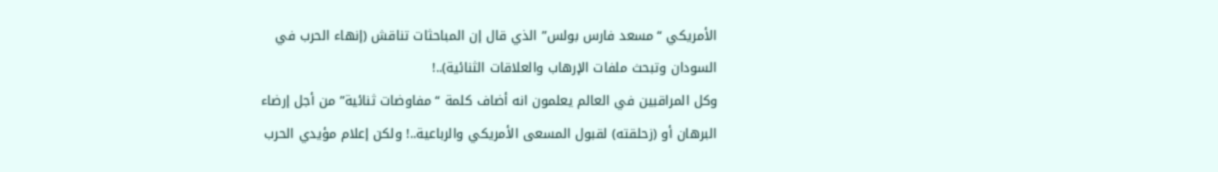الأمريكي “مسعد فارس بولس” الذي قال إن المباحثات تناقش (إنهاء الحرب في السودان وتبحث ملفات الإرهاب والعلاقات الثنائية)..!
وكل المراقبين في العالم يعلمون انه أضاف كلمة “مفاوضات ثنائية” من أجل إرضاء البرهان أو (زحلقته) لقبول المسعى الأمريكي والرباعية..! ولكن إعلام مؤيدي الحرب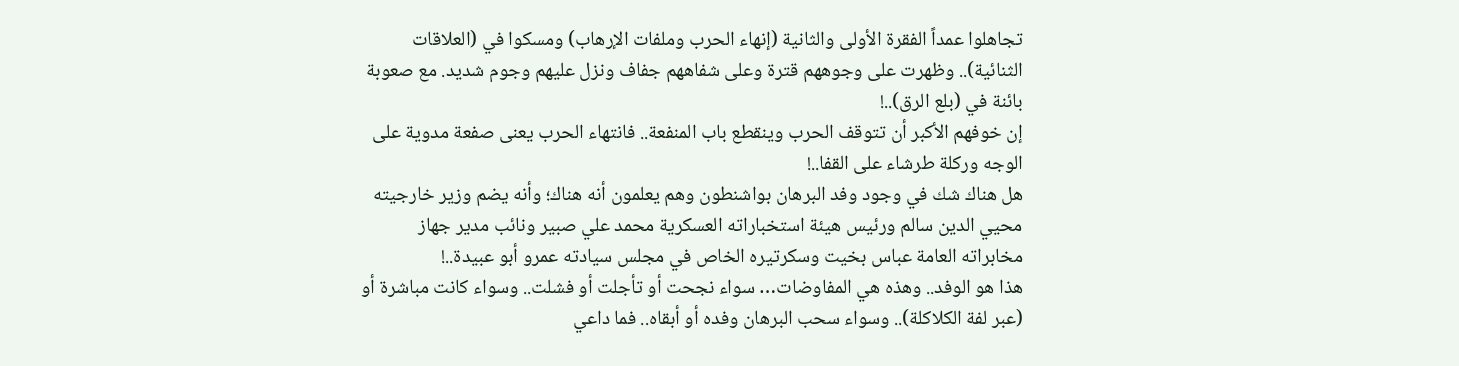تجاهلوا عمداً الفقرة الأولى والثانية (إنهاء الحرب وملفات الإرهاب) ومسكوا في (العلاقات الثنائية).. وظهرت على وجوههم قترة وعلى شفاههم جفاف ونزل عليهم وجوم شديد. مع صعوبة بائنة في (بلع الرق)..!
إن خوفهم الأكبر أن تتوقف الحرب وينقطع باب المنفعة.. فانتهاء الحرب يعنى صفعة مدوية على الوجه وركلة طرشاء على القفا..!
هل هناك شك في وجود وفد البرهان بواشنطون وهم يعلمون أنه هناك؛ وأنه يضم وزير خارجيته محيي الدين سالم ورئيس هيئة استخباراته العسكرية محمد علي صبير ونائب مدير جهاز مخابراته العامة عباس بخيت وسكرتيره الخاص في مجلس سيادته عمرو أبو عبيدة..!
هذا هو الوفد.. وهذه هي المفاوضات… سواء نجحت أو تأجلت أو فشلت.. وسواء كانت مباشرة أو (عبر لفة الكلاكلة).. وسواء سحب البرهان وفده أو أبقاه.. فما داعي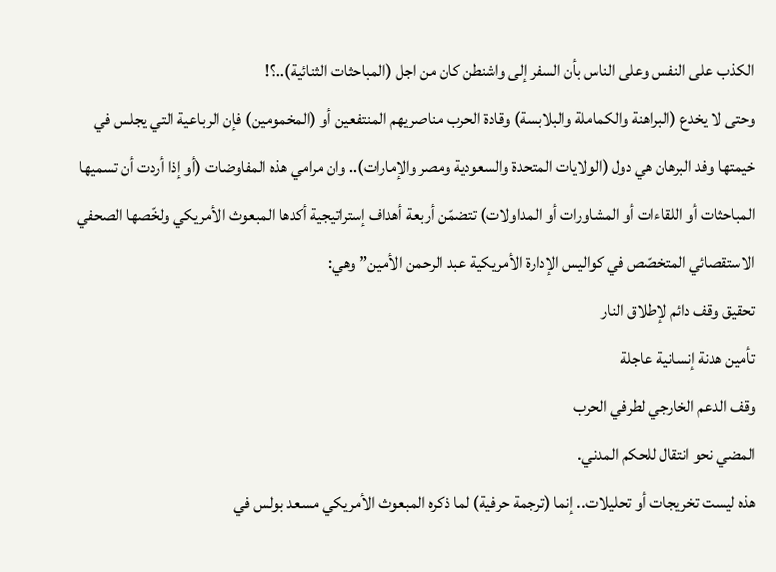الكذب على النفس وعلى الناس بأن السفر إلى واشنطن كان من اجل (المباحثات الثنائية)..؟!
وحتى لا يخدع (البراهنة والكماملة والبلابسة) وقادة الحرب مناصريهم المنتفعين أو (المخمومين) فإن الرباعية التي يجلس في خيمتها وفد البرهان هي دول (الولايات المتحدة والسعودية ومصر والإمارات).. وان مرامي هذه المفاوضات (أو إذا أردت أن تسميها المباحثات أو اللقاءات أو المشاورات أو المداولات) تتضمّن أربعة أهداف إستراتيجية أكدها المبعوث الأمريكي ولخّصها الصحفي الاستقصائي المتخصّص في كواليس الإدارة الأمريكية عبد الرحمن الأمين” وهي:
تحقيق وقف دائم لإطلاق النار
تأمين هدنة إنسانية عاجلة
وقف الدعم الخارجي لطرفي الحرب
المضي نحو انتقال للحكم المدني.
هذه ليست تخريجات أو تحليلات.. إنما (ترجمة حرفية) لما ذكره المبعوث الأمريكي مسعد بولس في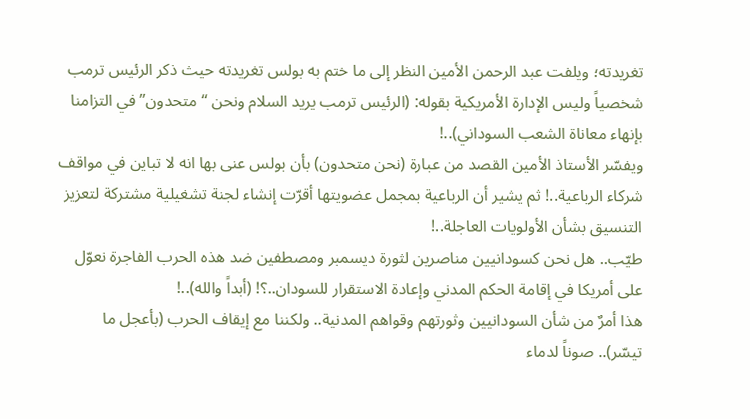تغريدته؛ ويلفت عبد الرحمن الأمين النظر إلى ما ختم به بولس تغريدته حيث ذكر الرئيس ترمب شخصياً وليس الإدارة الأمريكية بقوله: (الرئيس ترمب يريد السلام ونحن “متحدون” في التزامنا بإنهاء معاناة الشعب السوداني)..!
ويفسّر الأستاذ الأمين القصد من عبارة (نحن متحدون) بأن بولس عنى بها انه لا تباين في مواقف شركاء الرباعية..! ثم يشير أن الرباعية بمجمل عضويتها أقرّت إنشاء لجنة تشغيلية مشتركة لتعزيز التنسيق بشأن الأولويات العاجلة..!
طيّب.. هل نحن كسودانيين مناصرين لثورة ديسمبر ومصطفين ضد هذه الحرب الفاجرة نعوّل على أمريكا في إقامة الحكم المدني وإعادة الاستقرار للسودان..؟! (أبداً والله)..!
هذا أمرٌ من شأن السودانيين وثورتهم وقواهم المدنية.. ولكننا مع إيقاف الحرب (بأعجل ما تيسّر).. صوناً لدماء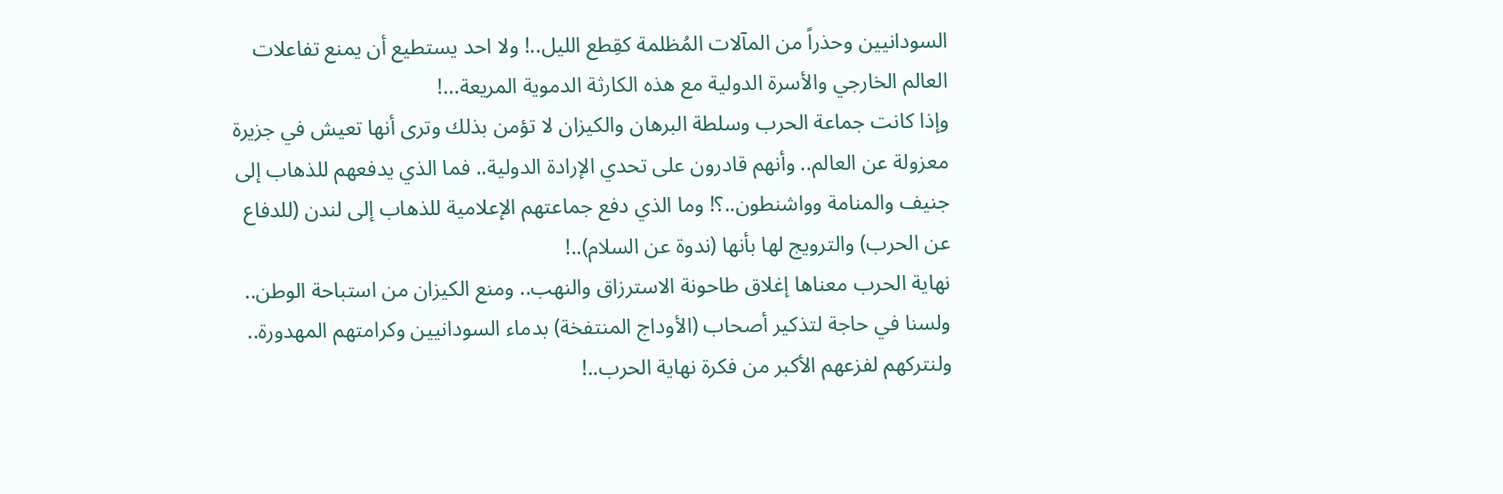السودانيين وحذراً من المآلات المُظلمة كقِطع الليل..! ولا احد يستطيع أن يمنع تفاعلات العالم الخارجي والأسرة الدولية مع هذه الكارثة الدموية المريعة…!
وإذا كانت جماعة الحرب وسلطة البرهان والكيزان لا تؤمن بذلك وترى أنها تعيش في جزيرة معزولة عن العالم.. وأنهم قادرون على تحدي الإرادة الدولية.. فما الذي يدفعهم للذهاب إلى جنيف والمنامة وواشنطون..؟! وما الذي دفع جماعتهم الإعلامية للذهاب إلى لندن (للدفاع عن الحرب) والترويج لها بأنها (ندوة عن السلام)..!
نهاية الحرب معناها إغلاق طاحونة الاسترزاق والنهب.. ومنع الكيزان من استباحة الوطن.. ولسنا في حاجة لتذكير أصحاب (الأوداج المنتفخة) بدماء السودانيين وكرامتهم المهدورة.. ولنتركهم لفزعهم الأكبر من فكرة نهاية الحرب..!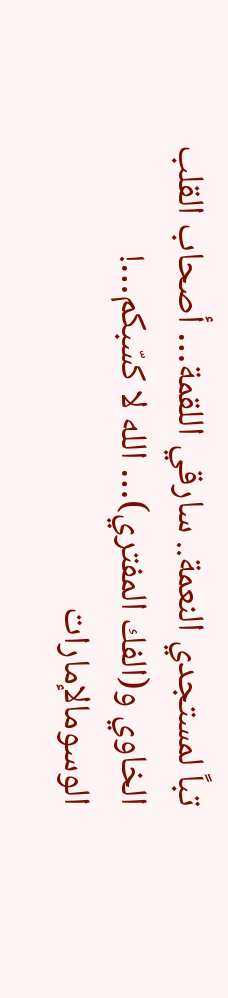تباً لمستجدي النعمة.. سارقي اللقمة… أصحاب القلب الخاوي و(الفك المفتري)… الله لا كسّبكم…!
الوسومالإمارات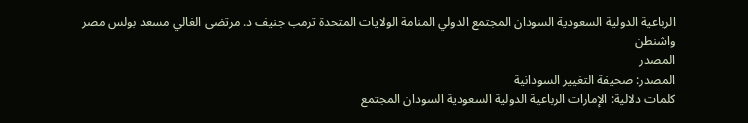الرباعية الدولية السعودية السودان المجتمع الدولي المنامة الولايات المتحدة ترمب جنيف د. مرتضى الغالي مسعد بولس مصر واشنطن
المصدر
المصدر: صحيفة التغيير السودانية
كلمات دلالية: الإمارات الرباعية الدولية السعودية السودان المجتمع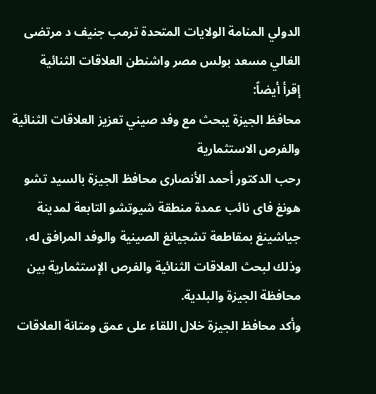الدولي المنامة الولايات المتحدة ترمب جنيف د مرتضى الغالي مسعد بولس مصر واشنطن العلاقات الثنائیة
إقرأ أيضاً:
محافظ الجيزة يبحث مع وفد صيني تعزيز العلاقات الثنائية والفرص الاستثمارية
رحب الدكتور أحمد الأنصارى محافظ الجيزة بالسيد تشو هونغ فاى نائب عمدة منطقة شيوتشو التابعة لمدينة جياشينغ بمقاطعة تشجيانغ الصينية والوفد المرافق له، وذلك لبحث العلاقات الثنائية والفرص الإستثمارية بين محافظة الجيزة والبلدية.
وأكد محافظ الجيزة خلال اللقاء على عمق ومتانة العلاقات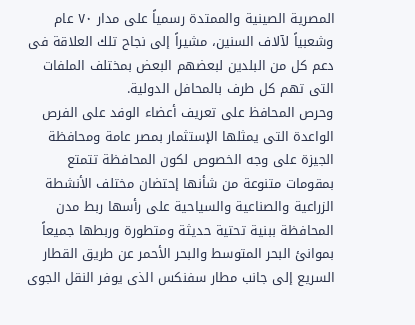المصرية الصينية والممتدة رسمياً على مدار ٧٠ عام وشعبياً لآلاف السنين، مشيراً إلى نجاح تلك العلاقة فى دعم كل من البلدين لبعضهم البعض بمختلف الملفات التى تهم كل طرف بالمحافل الدولية.
وحرص المحافظ على تعريف أعضاء الوفد على الفرص الواعدة التى يمثلها الإستثمار بمصر عامة ومحافظة الجيزة على وجه الخصوص لكون المحافظة تتمتع بمقومات متنوعة من شأنها إحتضان مختلف الأنشطة الزراعية والصناعية والسياحية على رأسها ربط مدن المحافظة ببنية تحتية حديثة ومتطورة وربطها جميعاً بموانئ البحر المتوسط والبحر الأحمر عن طريق القطار السريع إلى جانب مطار سفنكس الذى يوفر النقل الجوى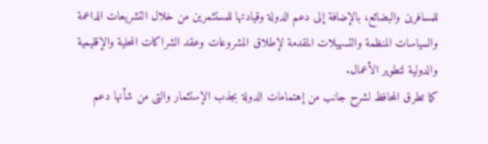للمسافرين والبضائع، بالإضافة إلى دعم الدولة وقيادتها للمستثمرين من خلال التشريعات الداعمة والسياسات المنظمة والتسهيلات المقدمة لإطلاق المشروعات وعقد الشراكات المحلية والإقليمية والدولية لتطوير الأعمال.
كما تطرق المحافظ لشرح جانب من إهتمامات الدولة بجذب الإستثمار والتى من شأنها دعم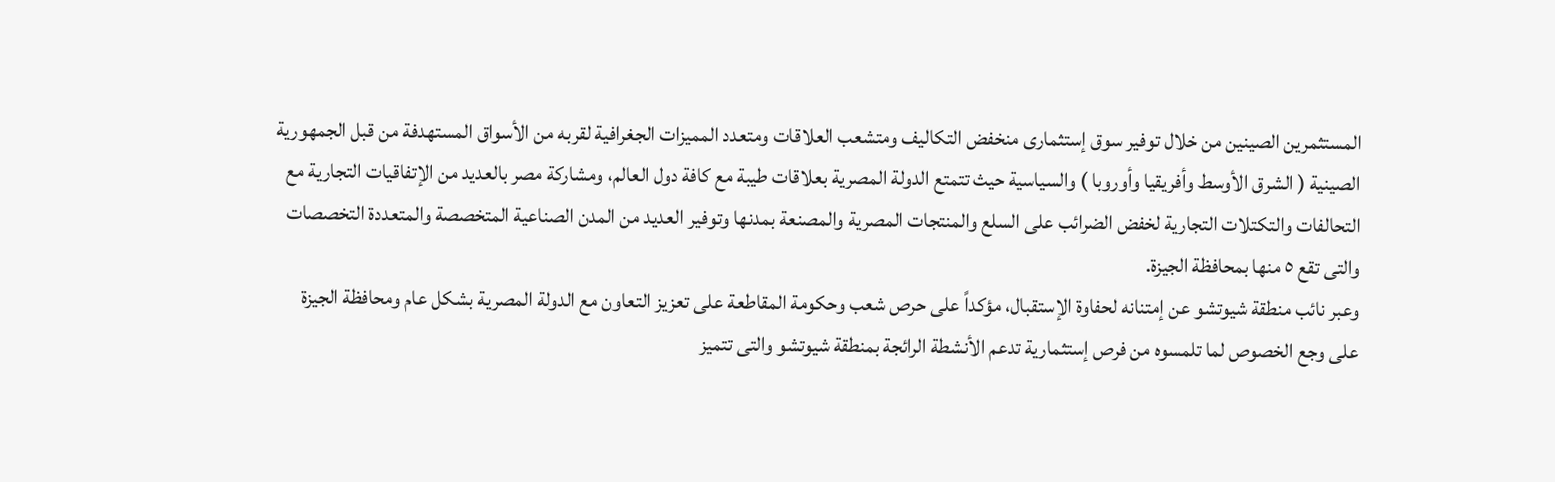المستثمرين الصينين من خلال توفير سوق إستثمارى منخفض التكاليف ومتشعب العلاقات ومتعدد المميزات الجغرافية لقربه من الأسواق المستهدفة من قبل الجمهورية الصينية ( الشرق الأوسط وأفريقيا وأوروبا ) والسياسية حيث تتمتع الدولة المصرية بعلاقات طيبة مع كافة دول العالم، ومشاركة مصر بالعديد من الإتفاقيات التجارية مع التحالفات والتكتلات التجارية لخفض الضرائب على السلع والمنتجات المصرية والمصنعة بمدنها وتوفير العديد من المدن الصناعية المتخصصة والمتعددة التخصصات والتى تقع ٥ منها بمحافظة الجيزة.
وعبر نائب منطقة شيوتشو عن إمتنانه لحفاوة الإستقبال، مؤكداً على حرص شعب وحكومة المقاطعة على تعزيز التعاون مع الدولة المصرية بشكل عام ومحافظة الجيزة على وجع الخصوص لما تلمسوه من فرص إستثمارية تدعم الأنشطة الرائجة بمنطقة شيوتشو والتى تتميز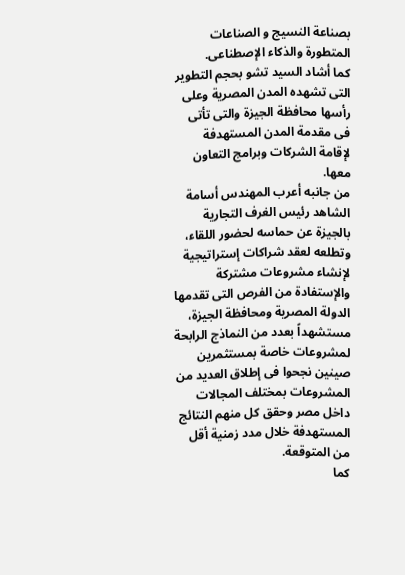بصناعة النسيج و الصناعات المتطورة والذكاء الإصطناعى.
كما أشاد السيد تشو بحجم التطوير التى تشهده المدن المصرية وعلى رأسها محافظة الجيزة والتى تأتى فى مقدمة المدن المستهدفة لإقامة الشركات وبرامج التعاون معها.
من جانبه أعرب المهندس أسامة الشاهد رئيس الغرف التجارية بالجيزة عن حماسه لحضور اللقاء، وتطلعه لعقد شراكات إستراتيجية لإنشاء مشروعات مشتركة والإستفادة من الفرص التى تقدمها الدولة المصرية ومحافظة الجيزة، مستشهداً بعدد من النماذج الرابحة لمشروعات خاصة بمستثمرين صينين نجحوا فى إطلاق العديد من المشروعات بمختلف المجالات داخل مصر وحقق كل منهم النتائج المستهدفة خلال مدد زمنية أقل من المتوقعة.
كما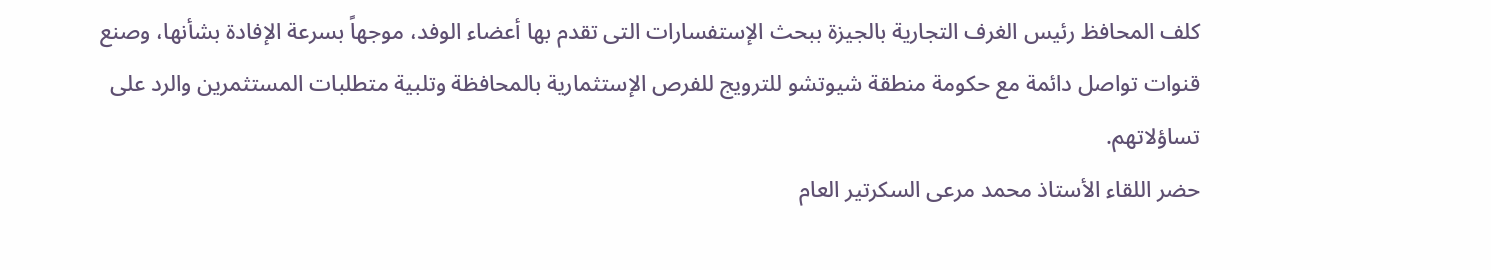كلف المحافظ رئيس الغرف التجارية بالجيزة ببحث الإستفسارات التى تقدم بها أعضاء الوفد، موجهاً بسرعة الإفادة بشأنها، وصنع قنوات تواصل دائمة مع حكومة منطقة شيوتشو للترويج للفرص الإستثمارية بالمحافظة وتلبية متطلبات المستثمرين والرد على تساؤلاتهم.
حضر اللقاء الأستاذ محمد مرعى السكرتير العام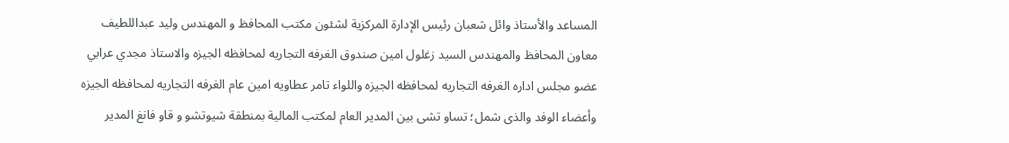المساعد والأستاذ وائل شعبان رئيس الإدارة المركزية لشئون مكتب المحافظ و المهندس وليد عبداللطيف معاون المحافظ والمهندس السيد زغلول امين صندوق الغرفه التجاريه لمحافظه الجيزه والاستاذ مجدي عرابي عضو مجلس اداره الغرفه التجاريه لمحافظه الجيزه واللواء تامر عطاويه امين عام الغرفه التجاريه لمحافظه الجيزه وأعضاء الوفد والذى شمل؛ تساو تشى بين المدير العام لمكتب المالية بمنطقة شيوتشو و قاو فانغ المدير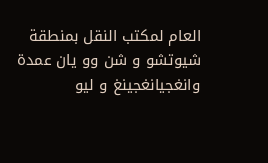العام لمكتب النقل بمنطقة شيوتشو و شن وو يان عمدة وانغجيانغجينغ و ليو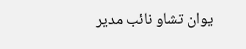يوان تشاو نائب مدير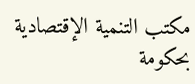مكتب التنمية الإقتصادية بحكومة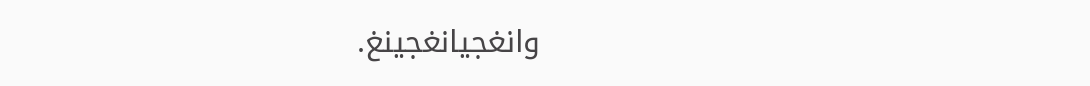وانغجيانغجينغ.